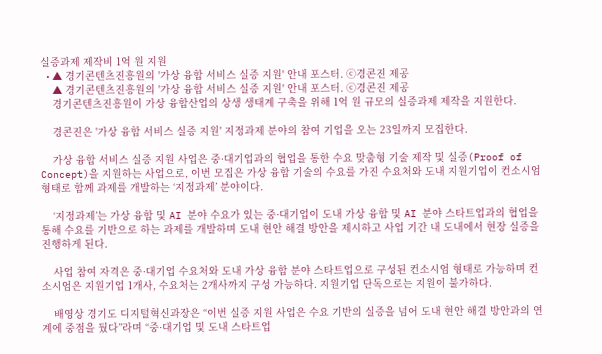실증과제 제작비 1억 원 지원
  • ▲ 경기콘텐츠진흥원의 '가상 융합 서비스 실증 지원' 안내 포스터. ⓒ경콘진 제공
    ▲ 경기콘텐츠진흥원의 '가상 융합 서비스 실증 지원' 안내 포스터. ⓒ경콘진 제공
    경기콘텐츠진흥원이 가상 융합산업의 상생 생태계 구축을 위해 1억 원 규모의 실증과제 제작을 지원한다.

    경콘진은 '가상 융합 서비스 실증 지원' 지정과제 분야의 참여 기업을 오는 23일까지 모집한다.

    가상 융합 서비스 실증 지원 사업은 중·대기업과의 협업을 통한 수요 맞춤형 기술 제작 및 실증(Proof of Concept)을 지원하는 사업으로, 이번 모집은 가상 융합 기술의 수요를 가진 수요처와 도내 지원기업이 컨소시엄 형태로 함께 과제를 개발하는 ‘지정과제’ 분야이다.

    ‘지정과제’는 가상 융합 및 AI 분야 수요가 있는 중·대기업이 도내 가상 융합 및 AI 분야 스타트업과의 협업을 통해 수요를 기반으로 하는 과제를 개발하며 도내 현안 해결 방안을 제시하고 사업 기간 내 도내에서 현장 실증을 진행하게 된다.

    사업 참여 자격은 중·대기업 수요처와 도내 가상 융합 분야 스타트업으로 구성된 컨소시엄 형태로 가능하며 컨소시엄은 지원기업 1개사, 수요처는 2개사까지 구성 가능하다. 지원기업 단독으로는 지원이 불가하다.

    배영상 경기도 디지털혁신과장은 “이번 실증 지원 사업은 수요 기반의 실증을 넘어 도내 현안 해결 방안과의 연계에 중점을 뒀다”라며 “중·대기업 및 도내 스타트업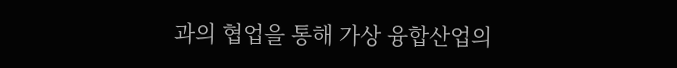과의 협업을 통해 가상 융합산업의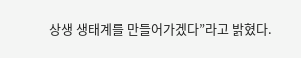상생 생태계를 만들어가겠다”라고 밝혔다.